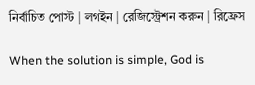নির্বাচিত পোস্ট | লগইন | রেজিস্ট্রেশন করুন | রিফ্রেস

When the solution is simple, God is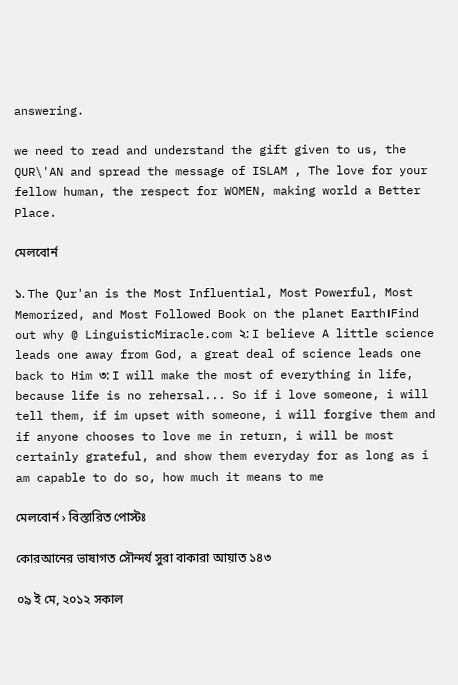answering.

we need to read and understand the gift given to us, the QUR\'AN and spread the message of ISLAM , The love for your fellow human, the respect for WOMEN, making world a Better Place.

মেলবোর্ন

১. The Qur'an is the Most Influential, Most Powerful, Most Memorized, and Most Followed Book on the planet Earth।Find out why @ LinguisticMiracle.com ২: I believe A little science leads one away from God, a great deal of science leads one back to Him ৩: I will make the most of everything in life, because life is no rehersal... So if i love someone, i will tell them, if im upset with someone, i will forgive them and if anyone chooses to love me in return, i will be most certainly grateful, and show them everyday for as long as i am capable to do so, how much it means to me

মেলবোর্ন › বিস্তারিত পোস্টঃ

কোরআনের ভাষাগত সৌন্দর্য সুরা বাকারা আয়াত ১৪৩

০৯ ই মে, ২০১২ সকাল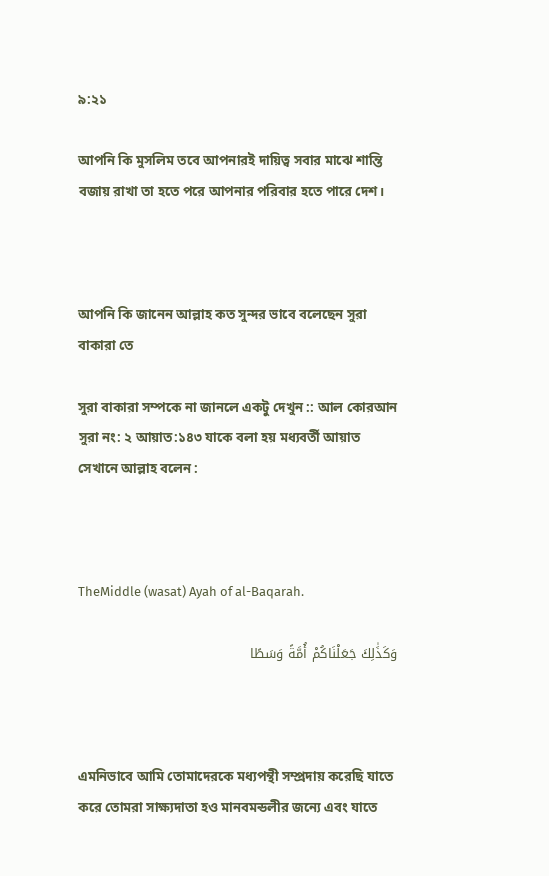৯:২১

আপনি কি মুসলিম তবে আপনারই দায়িত্ব সবার মাঝে শান্তি বজায় রাখা তা হতে পরে আপনার পরিবার হতে পারে দেশ।



আপনি কি জানেন আল্লাহ কত সুন্দর ভাবে বলেছেন সুরা বাকারা তে

সুরা বাকারা সম্পকে না জানলে একটু দেখুন :: আল কোরআন সুরা নং: ২ আয়াত:১৪৩ যাকে বলা হয় মধ্যবর্তী আয়াত সেখানে আল্লাহ বলেন :



TheMiddle (wasat) Ayah of al-Baqarah.

وَكَذَٰلِكَ جَعَلْنَاكُمْ أُمَّةً وَسَطًا



এমনিভাবে আমি তোমাদেরকে মধ্যপন্থী সম্প্রদায় করেছি যাতে করে তোমরা সাক্ষ্যদাতা হও মানবমন্ডলীর জন্যে এবং যাতে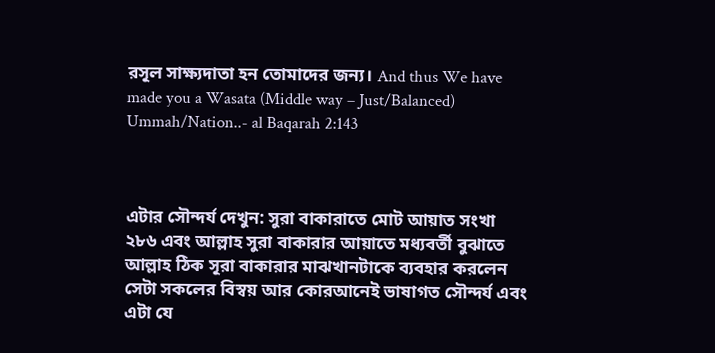রসূল সাক্ষ্যদাতা হন তোমাদের জন্য। And thus We have made you a Wasata (Middle way – Just/Balanced) Ummah/Nation..- al Baqarah 2:143



এটার সৌন্দর্য দেখুন: সুরা বাকারাতে মোট আয়াত সংখা ২৮৬ এবং আল্লাহ সুরা বাকারার আয়াতে মধ্যবর্তী বুঝাতে আল্লাহ ঠিক সূরা বাকারার মাঝখানটাকে ব্যবহার করলেন সেটা সকলের বিস্বয় আর কোরআনেই ভাষাগত সৌন্দর্য এবং এটা যে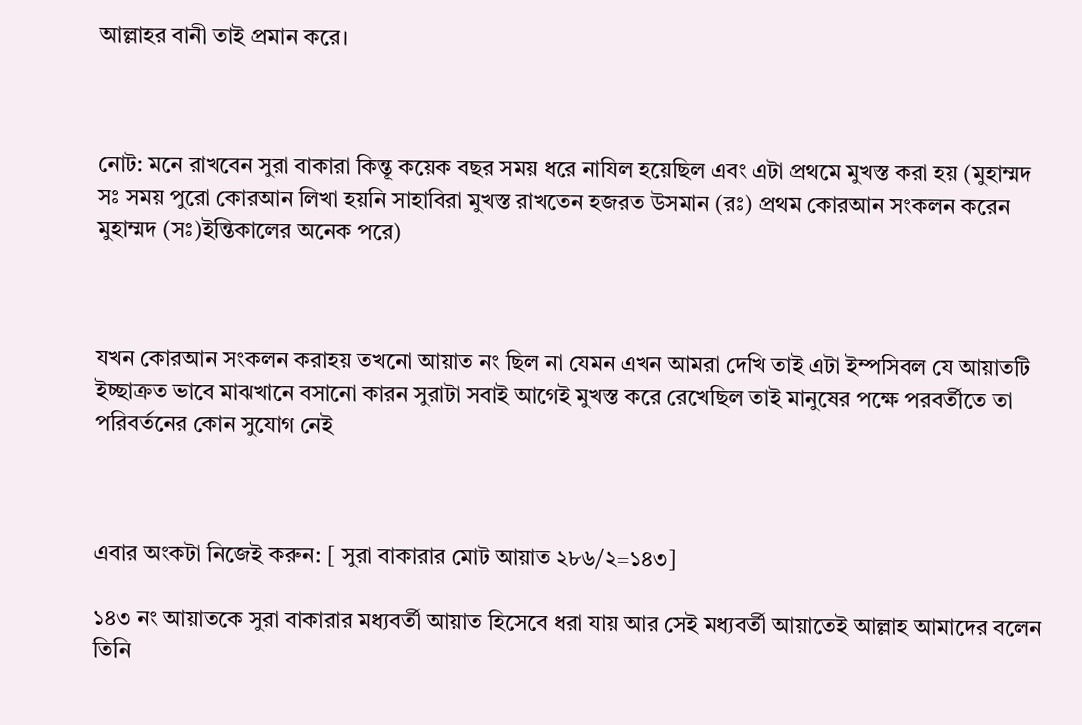আল্লাহর বানী তাই প্রমান করে।



নোট: মনে রাখবেন সুরা বাকারা কিন্তূ কয়েক বছর সময় ধরে নাযিল হয়েছিল এবং এটা প্রথমে মুখস্ত করা হয় (মুহাম্মদ সঃ সময় পুরো কোরআন লিখা হয়নি সাহাবিরা মুখস্ত রাখতেন হজরত উসমান (রঃ) প্রথম কোরআন সংকলন করেন মুহাম্মদ (সঃ)ইন্তিকালের অনেক পরে)



যখন কোরআন সংকলন করাহয় তখনো আয়াত নং ছিল না যেমন এখন আমরা দেখি তাই এটা ইম্পসিবল যে আয়াতটি ইচ্ছাক্রত ভাবে মাঝখানে বসানো কারন সুরাটা সবাই আগেই মুখস্ত করে রেখেছিল তাই মানুষের পক্ষে পরবর্তীতে তা পরিবর্তনের কোন সুযোগ নেই



এবার অংকটা নিজেই করুন: [ সুরা বাকারার মোট আয়াত ২৮৬/২=১৪৩]

১৪৩ নং আয়াতকে সুরা বাকারার মধ্যবর্তী আয়াত হিসেবে ধরা যায় আর সেই মধ্যবর্তী আয়াতেই আল্লাহ আমাদের বলেন তিনি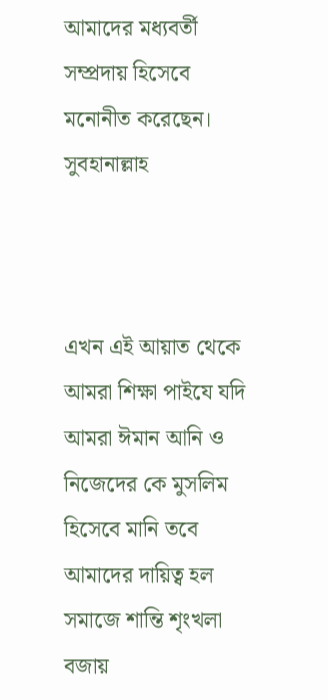আমাদের মধ্যবর্তী সম্প্রদায় হিসেবে মনোনীত করেছেন। সুবহানাল্লাহ



এখন এই আয়াত থেকে আমরা শিক্ষা পাইযে যদি আমরা ঈমান আনি ও নিজেদের কে মুসলিম হিসেবে মানি তবে আমাদের দায়িত্ব হল সমাজে শান্তি শৃংখলা বজায়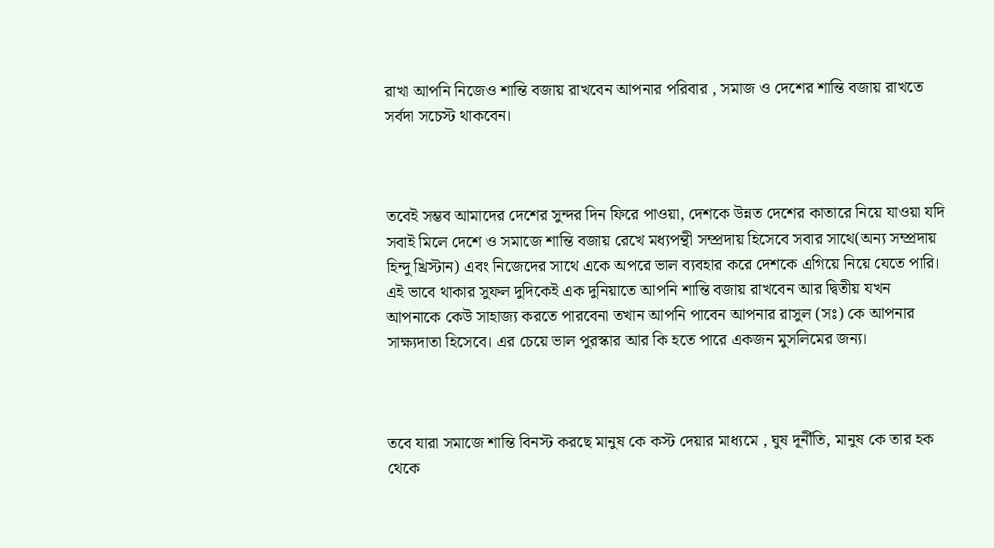রাখা আপনি নিজেও শান্তি বজায় রাখবেন আপনার পরিবার , সমাজ ও দেশের শান্তি বজায় রাখতে সর্বদা সচেস্ট থাকবেন।



তবেই সম্ভব আমাদের দেশের সুন্দর দিন ফিরে পাওয়া, দেশকে উন্নত দেশের কাতারে নিয়ে যাওয়া যদি সবাই মিলে দেশে ও সমাজে শান্তি বজায় রেখে মধ্যপন্থী সম্প্রদায় হিসেবে সবার সাথে(অন্য সম্প্রদায় হিন্দু খ্রিস্টান) এবং নিজেদের সাথে একে অপরে ভাল ব্যবহার করে দেশকে এগিয়ে নিয়ে যেতে পারি। এই ভাবে থাকার সুফল দুদিকেই এক দুনিয়াতে আপনি শান্তি বজায় রাখবেন আর দ্বিতীয় যখন আপনাকে কেউ সাহাজ্য করতে পারবেনা তখান আপনি পাবেন আপনার রাসুল (সঃ) কে আপনার সাক্ষ্যদাতা হিসেবে। এর চেয়ে ভাল পুরস্কার আর কি হতে পারে একজন মুসলিমের জন্য।



তবে যারা সমাজে শান্তি বিনস্ট করছে মানুষ কে কস্ট দেয়ার মাধ্যমে , ঘুষ দূর্নীতি, মানুষ কে তার হক থেকে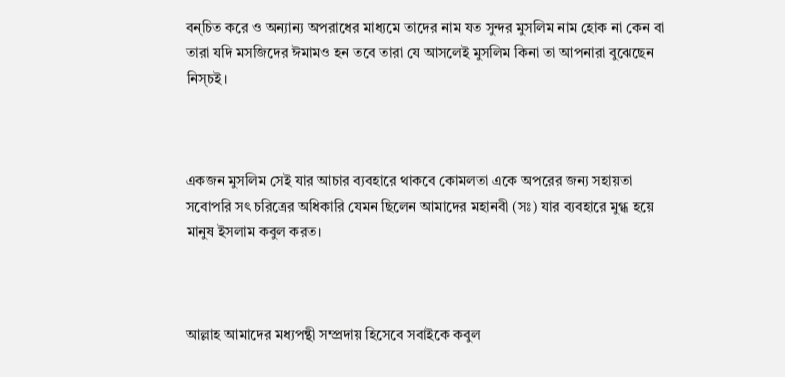বন্চিত করে ও অন্যান্য অপরাধের মাধ্যমে তাদের নাম যত সুন্দর মুসলিম নাম হোক না কেন বা তারা যদি মসজিদের ঈমামও হন তবে তারা যে আসলেই মুসলিম কিনা তা আপনারা বুঝেছেন নিস্চই।



একজন মুসলিম সেই যার আচার ব্যবহারে থাকবে কোমলতা একে অপরের জন্য সহায়তা সবোপরি সৎ চরিত্রের অধিকারি যেমন ছিলেন আমাদের মহানবী (সঃ) যার ব্যবহারে মুগ্ধ হয়ে মানুষ ইসলাম কবুল করত।



আল্লাহ আমাদের মধ্যপন্থী সম্প্রদায় হিসেবে সবাইকে কবুল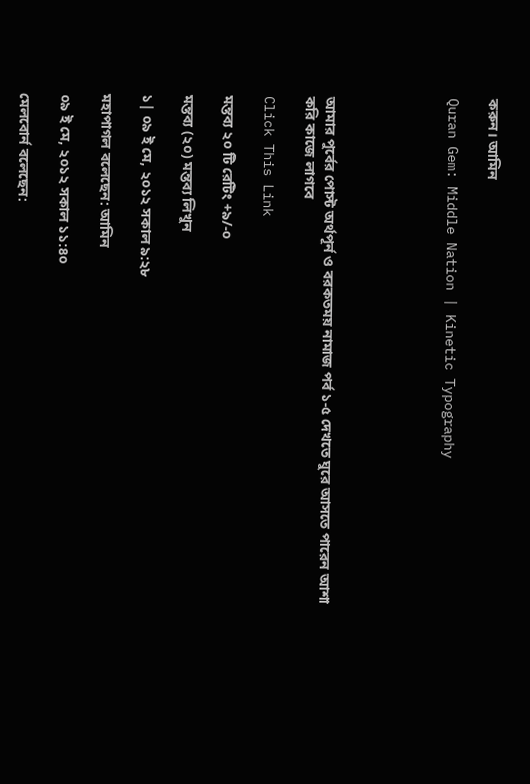করুন। আমিন

Quran Gem: Middle Nation | Kinetic Typography





আমার পুর্বের পোস্ট অর্থপূর্ন ও বরকতময় নামাজ পর্ব ১-৫ দেখতে ঘুরে আসতে পারেন আশা করি কাজে লাগবে

Click This Link

মন্তব্য ২০ টি রেটিং +৯/-০

মন্তব্য (২০) মন্তব্য লিখুন

১| ০৯ ই মে, ২০১২ সকাল ৯:২৮

মহাপাগল বলেছেন: আমিন

০৯ ই মে, ২০১২ সকাল ১১:৪০

মেলবোর্ন বলেছেন: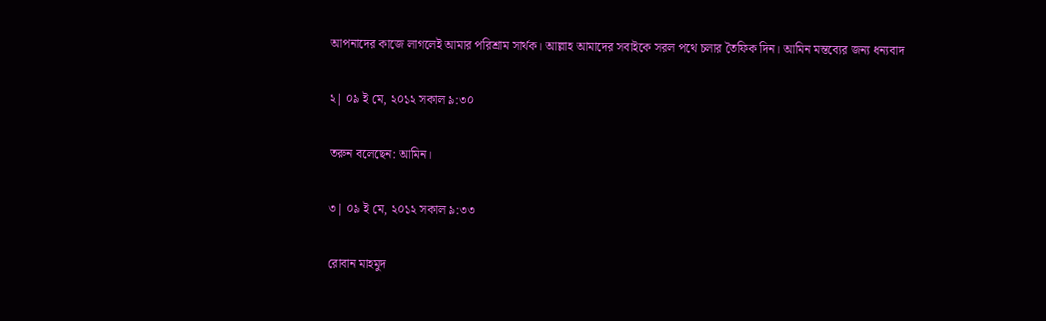আপনাদের কাজে লাগলেই আমার পরিশ্রাম সার্থক। আল্লাহ আমাদের সবাইকে সরল পথে চলার তৈফিক দিন। আমিন মন্তব্যের জন্য ধন্যবাদ

২| ০৯ ই মে, ২০১২ সকাল ৯:৩০

তরুন বলেছেন: আমিন।

৩| ০৯ ই মে, ২০১২ সকাল ৯:৩৩

রোবান মাহমুদ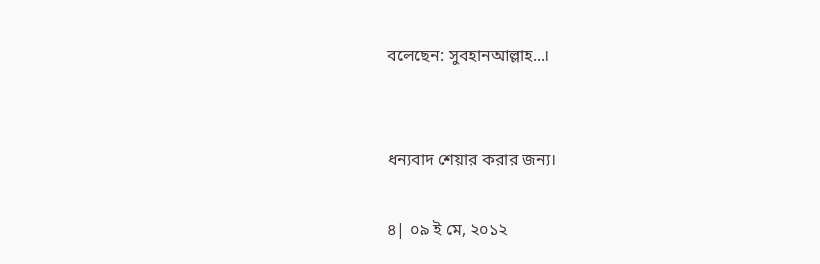বলেছেন: সুবহানআল্লাহ...।


ধন্যবাদ শেয়ার করার জন্য।

৪| ০৯ ই মে, ২০১২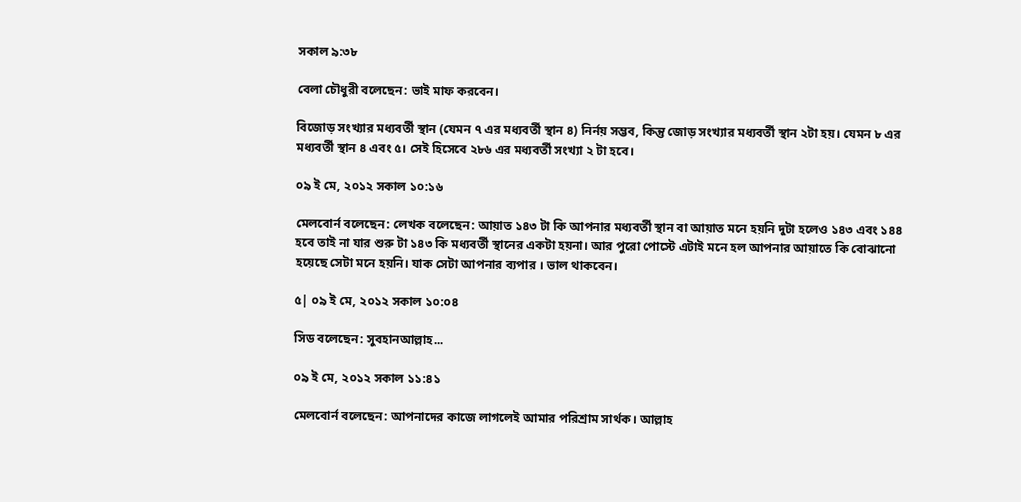সকাল ৯:৩৮

বেলা চৌধুরী বলেছেন: ভাই মাফ করবেন।

বিজোড় সংখ্যার মধ্যবর্তী স্থান (যেমন ৭ এর মধ্যবর্তী স্থান ৪) নির্নয় সম্ভব, কিন্তু জোড় সংখ্যার মধ্যবর্তী স্থান ২টা হয়। যেমন ৮ এর মধ্যবর্তী স্থান ৪ এবং ৫। সেই হিসেবে ২৮৬ এর মধ্যবর্তী সংখ্যা ২ টা হবে।

০৯ ই মে, ২০১২ সকাল ১০:১৬

মেলবোর্ন বলেছেন: লেখক বলেছেন: আয়াত ১৪৩ টা কি আপনার মধ্যবর্তী স্থান বা আয়াত মনে হয়নি দুটা হলেও ১৪৩ এবং ১৪৪ হবে তাই না যার শুরু টা ১৪৩ কি মধ্যবর্তী স্থানের একটা হয়না। আর পুরো পোস্টে এটাই মনে হল আপনার আয়াতে কি বোঝানো হয়েছে সেটা মনে হয়নি। যাক সেটা আপনার ব্যপার । ভাল থাকবেন।

৫| ০৯ ই মে, ২০১২ সকাল ১০:০৪

সিড বলেছেন: সুবহানআল্লাহ...

০৯ ই মে, ২০১২ সকাল ১১:৪১

মেলবোর্ন বলেছেন: আপনাদের কাজে লাগলেই আমার পরিশ্রাম সার্থক। আল্লাহ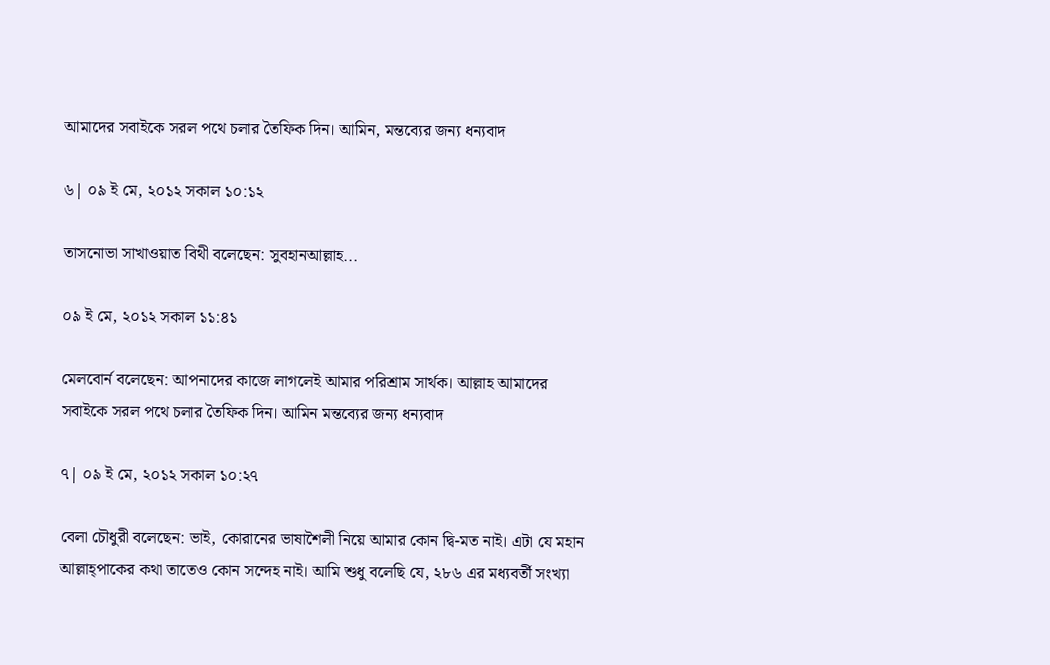আমাদের সবাইকে সরল পথে চলার তৈফিক দিন। আমিন, মন্তব্যের জন্য ধন্যবাদ

৬| ০৯ ই মে, ২০১২ সকাল ১০:১২

তাসনোভা সাখাওয়াত বিথী বলেছেন: সুবহানআল্লাহ...

০৯ ই মে, ২০১২ সকাল ১১:৪১

মেলবোর্ন বলেছেন: আপনাদের কাজে লাগলেই আমার পরিশ্রাম সার্থক। আল্লাহ আমাদের সবাইকে সরল পথে চলার তৈফিক দিন। আমিন মন্তব্যের জন্য ধন্যবাদ

৭| ০৯ ই মে, ২০১২ সকাল ১০:২৭

বেলা চৌধুরী বলেছেন: ভাই, কোরানের ভাষাশৈলী নিয়ে আমার কোন দ্বি-মত নাই। এটা যে মহান আল্লাহ্‌পাকের কথা তাতেও কোন সন্দেহ নাই। আমি শুধু বলেছি যে, ২৮৬ এর মধ্যবর্তী সংখ্যা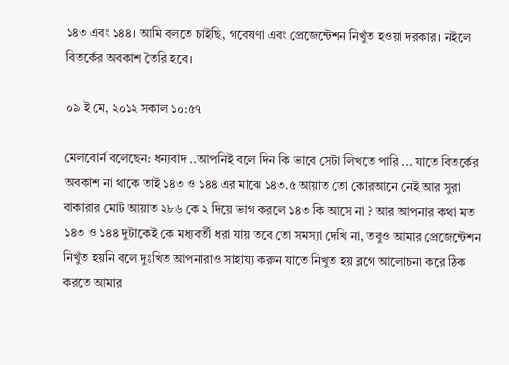১৪৩ এবং ১৪৪। আমি বলতে চাইছি, গবেষণা এবং প্রেজেন্টেশন নিখুঁত হওয়া দরকার। নইলে বিতর্কের অবকাশ তৈরি হবে।

০৯ ই মে, ২০১২ সকাল ১০:৫৭

মেলবোর্ন বলেছেন: ধন্যবাদ ..আপনিই বলে দিন কি ভাবে সেটা লিখতে পারি ... যাতে বিতর্কের অবকাশ না থাকে তাই ১৪৩ ও ১৪৪ এর মাঝে ১৪৩.৫ আয়াত তো কোরআনে নেই আর সুরা বাকারার মোট আয়াত ২৮৬ কে ২ দিয়ে ভাগ করলে ১৪৩ কি আসে না ? আর আপনার কথা মত ১৪৩ ও ১৪৪ দুটাকেই কে মধ্যবর্তী ধরা যায় তবে তো সমস্যা দেখি না, তবুও আমার প্রেজেন্টেশন নিখুঁত হয়নি বলে দুঃখিত আপনারাও সাহায্য করুন যাতে নিখুত হয় ব্লগে আলোচনা করে ঠিক করতে আমার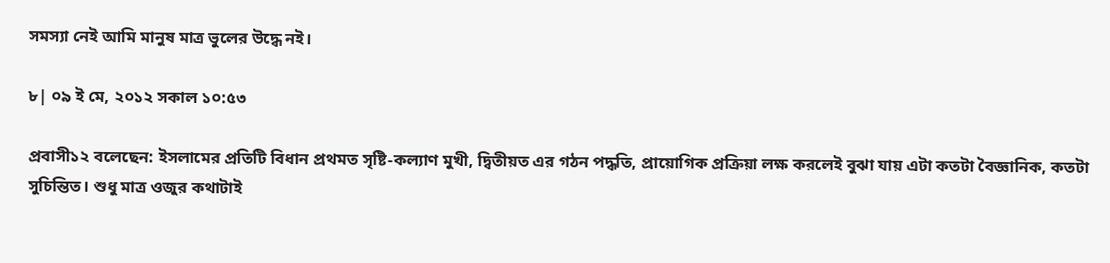সমস্যা নেই আমি মানুষ মাত্র ভুলের উদ্ধে নই।

৮| ০৯ ই মে, ২০১২ সকাল ১০:৫৩

প্রবাসী১২ বলেছেন: ইসলামের প্রতিটি বিধান প্রথমত সৃষ্টি-কল্যাণ মুখী, দ্বিতীয়ত এর গঠন পদ্ধতি, প্রায়োগিক প্রক্রিয়া লক্ষ করলেই বুঝা যায় এটা কতটা বৈজ্ঞানিক, কতটা সুচিন্তিত। শুধু মাত্র ওজুর কথাটাই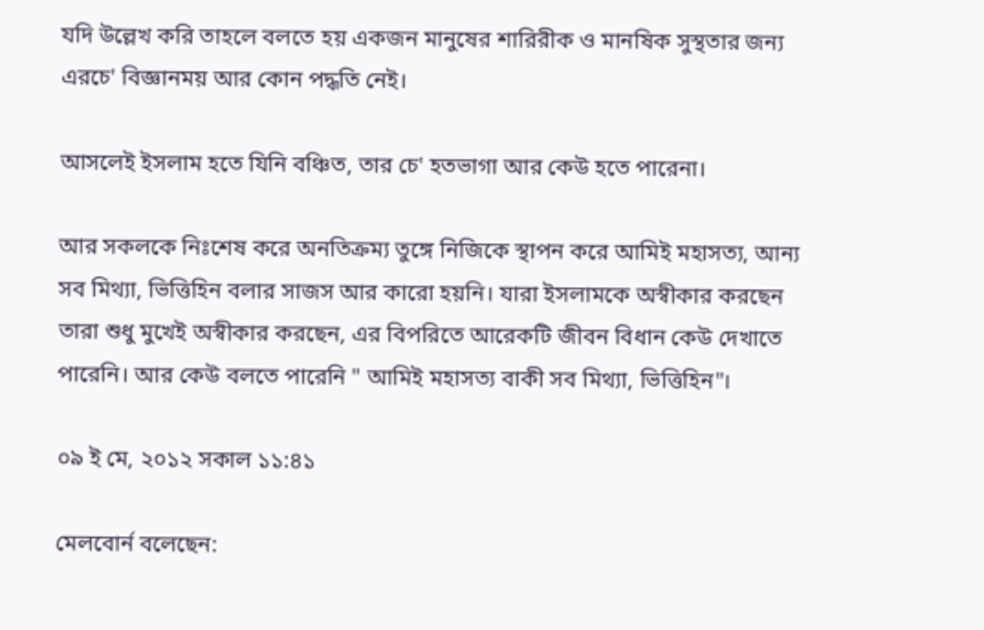যদি উল্লেখ করি তাহলে বলতে হয় একজন মানুষের শারিরীক ও মানষিক সুস্থতার জন্য এরচে' বিজ্ঞানময় আর কোন পদ্ধতি নেই।

আসলেই ইসলাম হতে যিনি বঞ্চিত, তার চে' হতভাগা আর কেউ হতে পারেনা।

আর সকলকে নিঃশেষ করে অনতিক্রম্য তুঙ্গে নিজিকে স্থাপন করে আমিই মহাসত্য, আন্য সব মিথ্যা, ভিত্তিহিন বলার সাজস আর কারো হয়নি। যারা ইসলামকে অস্বীকার করছেন তারা শুধু মুখেই অস্বীকার করছেন, এর বিপরিতে আরেকটি জীবন বিধান কেউ দেখাতে পারেনি। আর কেউ বলতে পারেনি " আমিই মহাসত্য বাকী সব মিথ্যা, ভিত্তিহিন"।

০৯ ই মে, ২০১২ সকাল ১১:৪১

মেলবোর্ন বলেছেন: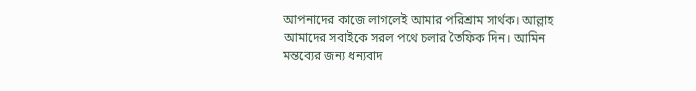আপনাদের কাজে লাগলেই আমার পরিশ্রাম সার্থক। আল্লাহ আমাদের সবাইকে সরল পথে চলার তৈফিক দিন। আমিন মন্তব্যের জন্য ধন্যবাদ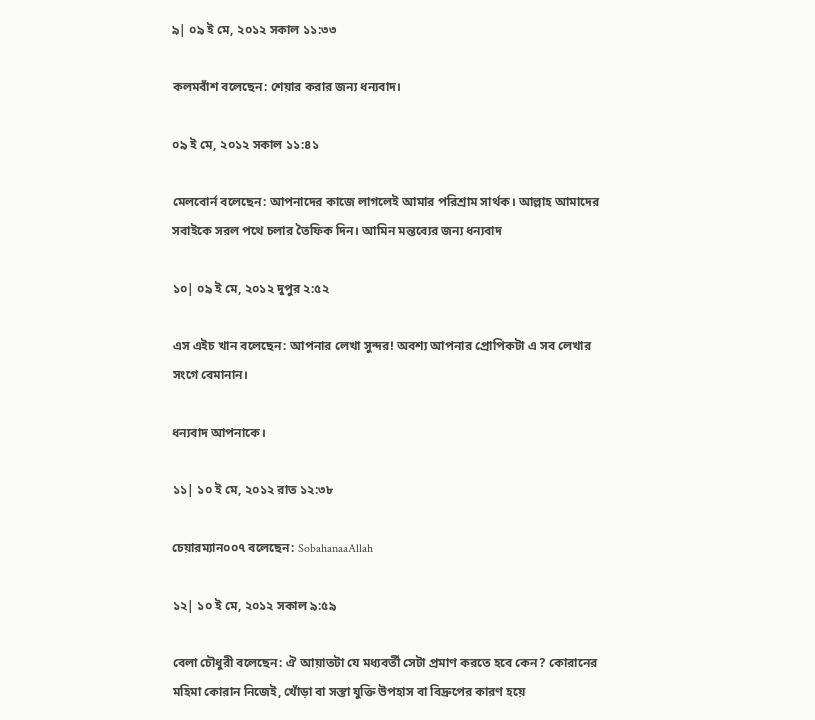৯| ০৯ ই মে, ২০১২ সকাল ১১:৩৩

কলমবাঁশ বলেছেন: শেয়ার করার জন্য ধন্যবাদ।

০৯ ই মে, ২০১২ সকাল ১১:৪১

মেলবোর্ন বলেছেন: আপনাদের কাজে লাগলেই আমার পরিশ্রাম সার্থক। আল্লাহ আমাদের সবাইকে সরল পথে চলার তৈফিক দিন। আমিন মন্তব্যের জন্য ধন্যবাদ

১০| ০৯ ই মে, ২০১২ দুপুর ২:৫২

এস এইচ খান বলেছেন: আপনার লেখা সুন্দর! অবশ্য আপনার প্রোপিকটা এ সব লেখার সংগে বেমানান।

ধন্যবাদ আপনাকে।

১১| ১০ ই মে, ২০১২ রাত ১২:৩৮

চেয়ারম্যান০০৭ বলেছেন: SobahanaaAllah

১২| ১০ ই মে, ২০১২ সকাল ৯:৫৯

বেলা চৌধুরী বলেছেন: ঐ আয়াতটা যে মধ্যবর্তী সেটা প্রমাণ করতে হবে কেন? কোরানের মহিমা কোরান নিজেই, খোঁড়া বা সস্তা যুক্তি উপহাস বা বিদ্রুপের কারণ হয়ে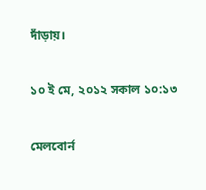দাঁড়ায়।

১০ ই মে, ২০১২ সকাল ১০:১৩

মেলবোর্ন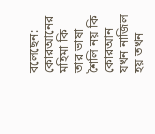বলেছেন: কোরআনের মহিমা কি তার ভাষা শৈলি নয় কি কোরআন যখন নাজিল হয় তখন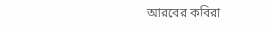আরবের কবিরা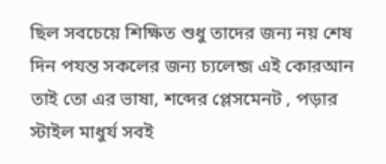ছিল সবচেয়ে শিক্ষিত শুধু তাদের জন্য নয় শেষ দিন পযন্ত সকলের জন্য চ্যলেন্জ এই কোরআন তাই তো এর ভাষা, শব্দের প্লেসমেনট , পড়ার স্টাইল মাধুর্য সবই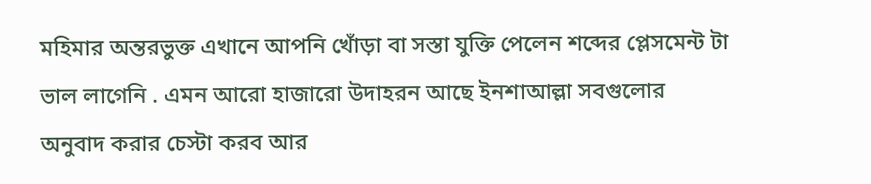মহিমার অন্তরভুক্ত এখানে আপনি খোঁড়া বা সস্তা যুক্তি পেলেন শব্দের প্লেসমেন্ট টা ভাল লাগেনি . এমন আরো হাজারো উদাহরন আছে ইনশাআল্লা সবগুলোর অনুবাদ করার চেস্টা করব আর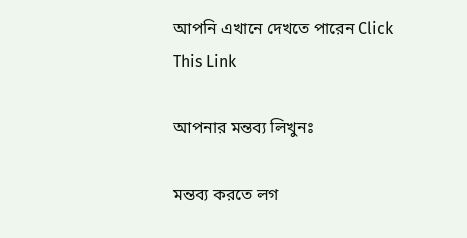আপনি এখানে দেখতে পারেন Click This Link

আপনার মন্তব্য লিখুনঃ

মন্তব্য করতে লগ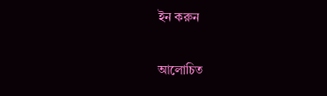ইন করুন

আলোচিত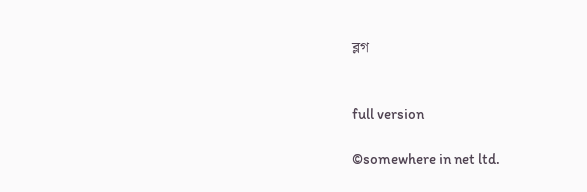ব্লগ


full version

©somewhere in net ltd.